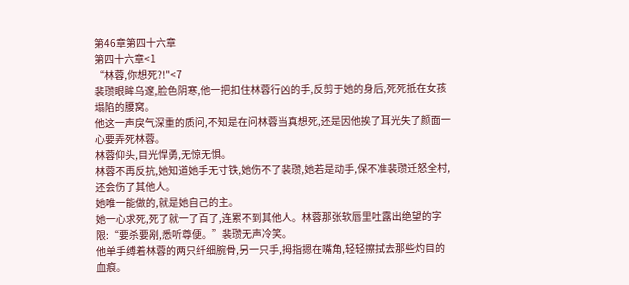第46章第四十六章
第四十六章<1
“林蓉,你想死?!"<7
裴瓒眼眸乌邃,脸色阴寒,他一把扣住林蓉行凶的手,反剪于她的身后,死死抵在女孩塌陷的腰窝。
他这一声戾气深重的质问,不知是在问林蓉当真想死,还是因他挨了耳光失了颜面一心要弄死林蓉。
林蓉仰头,目光悍勇,无惊无惧。
林蓉不再反抗,她知道她手无寸铁,她伤不了裴瓒,她若是动手,保不准裴瓒迁怒全村,还会伤了其他人。
她唯一能做的,就是她自己的主。
她一心求死,死了就一了百了,连累不到其他人。林蓉那张软唇里吐露出绝望的字限:“要杀要剐,悉听尊便。”裴瓒无声冷笑。
他单手缚着林蓉的两只纤细腕骨,另一只手,拇指摁在嘴角,轻轻擦拭去那些灼目的血痕。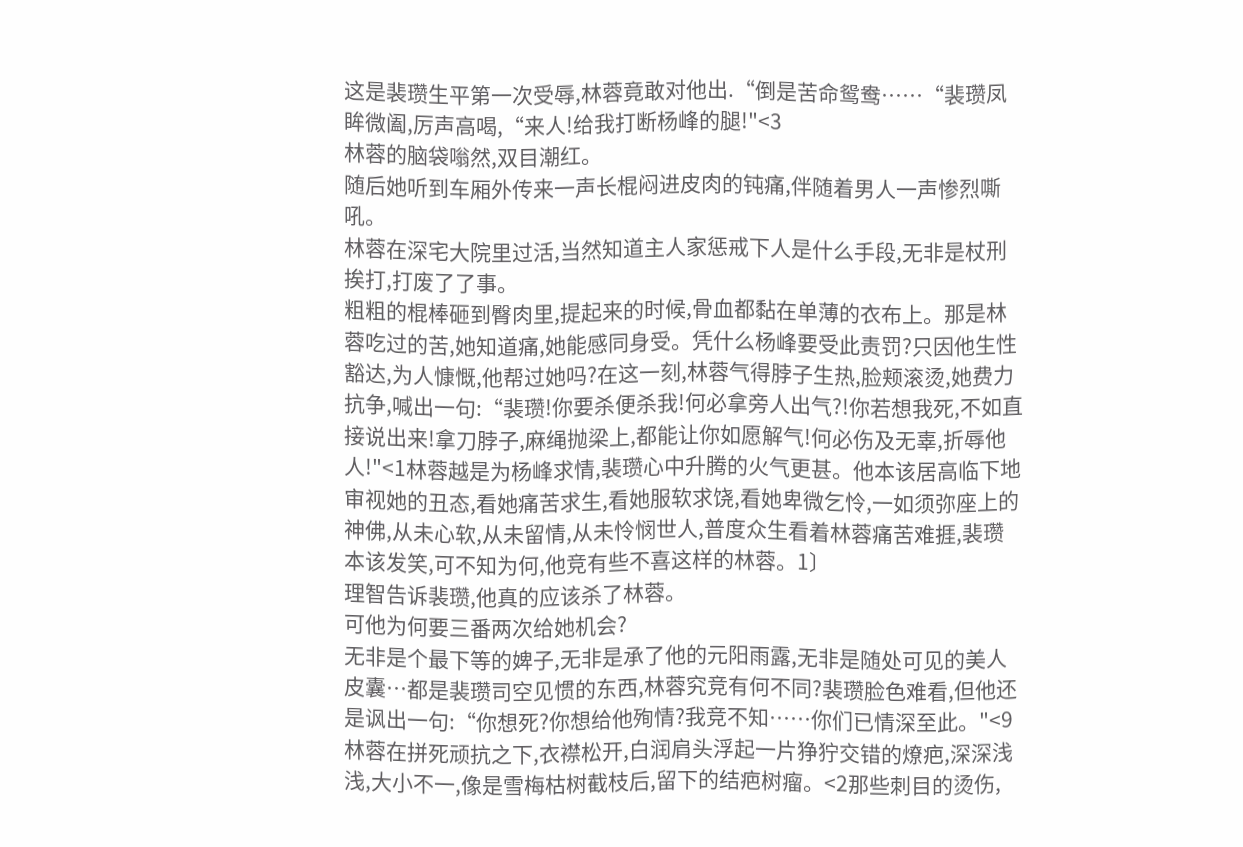这是裴瓒生平第一次受辱,林蓉竟敢对他出.“倒是苦命鸳鸯……“裴瓒凤眸微阖,厉声高喝,“来人!给我打断杨峰的腿!"<3
林蓉的脑袋嗡然,双目潮红。
随后她听到车厢外传来一声长棍闷进皮肉的钝痛,伴随着男人一声惨烈嘶吼。
林蓉在深宅大院里过活,当然知道主人家惩戒下人是什么手段,无非是杖刑挨打,打废了了事。
粗粗的棍棒砸到臀肉里,提起来的时候,骨血都黏在单薄的衣布上。那是林蓉吃过的苦,她知道痛,她能感同身受。凭什么杨峰要受此责罚?只因他生性豁达,为人慷慨,他帮过她吗?在这一刻,林蓉气得脖子生热,脸颊滚烫,她费力抗争,喊出一句:“裴瓒!你要杀便杀我!何必拿旁人出气?!你若想我死,不如直接说出来!拿刀脖子,麻绳抛梁上,都能让你如愿解气!何必伤及无辜,折辱他人!"<1林蓉越是为杨峰求情,裴瓒心中升腾的火气更甚。他本该居高临下地审视她的丑态,看她痛苦求生,看她服软求饶,看她卑微乞怜,一如须弥座上的神佛,从未心软,从未留情,从未怜悯世人,普度众生看着林蓉痛苦难捱,裴瓒本该发笑,可不知为何,他竞有些不喜这样的林蓉。1〕
理智告诉裴瓒,他真的应该杀了林蓉。
可他为何要三番两次给她机会?
无非是个最下等的婢子,无非是承了他的元阳雨露,无非是随处可见的美人皮囊…都是裴瓒司空见惯的东西,林蓉究竞有何不同?裴瓒脸色难看,但他还是讽出一句:“你想死?你想给他殉情?我竞不知……你们已情深至此。"<9
林蓉在拼死顽抗之下,衣襟松开,白润肩头浮起一片狰狞交错的燎疤,深深浅浅,大小不一,像是雪梅枯树截枝后,留下的结疤树瘤。<2那些刺目的烫伤,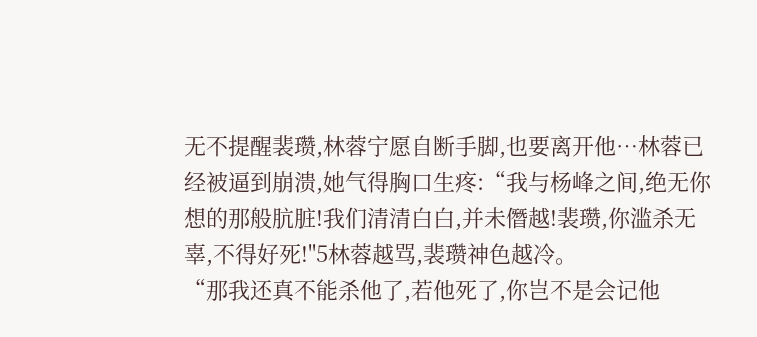无不提醒裴瓒,林蓉宁愿自断手脚,也要离开他…林蓉已经被逼到崩溃,她气得胸口生疼:“我与杨峰之间,绝无你想的那般肮脏!我们清清白白,并未僭越!裴瓒,你滥杀无辜,不得好死!"5林蓉越骂,裴瓒神色越冷。
“那我还真不能杀他了,若他死了,你岂不是会记他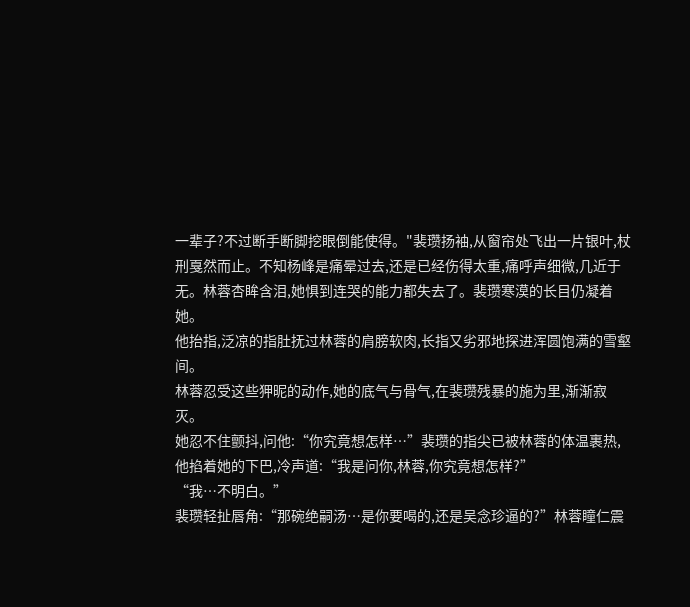一辈子?不过断手断脚挖眼倒能使得。"裴瓒扬袖,从窗帘处飞出一片银叶,杖刑戛然而止。不知杨峰是痛晕过去,还是已经伤得太重,痛呼声细微,几近于无。林蓉杏眸含泪,她惧到连哭的能力都失去了。裴瓒寒漠的长目仍凝着她。
他抬指,泛凉的指肚抚过林蓉的肩膀软肉,长指又劣邪地探进浑圆饱满的雪壑间。
林蓉忍受这些狎昵的动作,她的底气与骨气,在裴瓒残暴的施为里,渐渐寂灭。
她忍不住颤抖,问他:“你究竟想怎样…”裴瓒的指尖已被林蓉的体温裹热,他掐着她的下巴,冷声道:“我是问你,林蓉,你究竟想怎样?”
“我…不明白。”
裴瓒轻扯唇角:“那碗绝嗣汤…是你要喝的,还是吴念珍逼的?”林蓉瞳仁震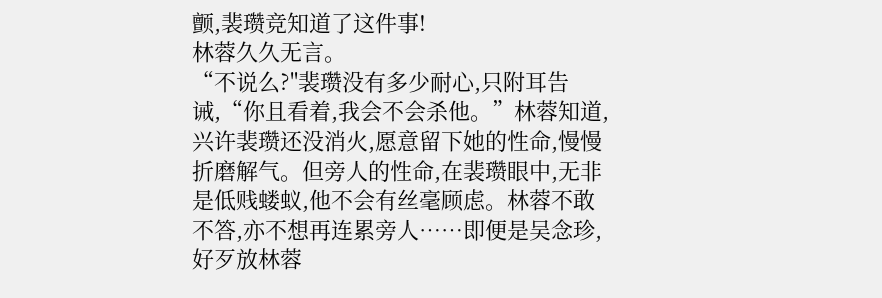颤,裴瓒竞知道了这件事!
林蓉久久无言。
“不说么?"裴瓒没有多少耐心,只附耳告诫,“你且看着,我会不会杀他。”林蓉知道,兴许裴瓒还没消火,愿意留下她的性命,慢慢折磨解气。但旁人的性命,在裴瓒眼中,无非是低贱蝼蚁,他不会有丝毫顾虑。林蓉不敢不答,亦不想再连累旁人……即便是吴念珍,好歹放林蓉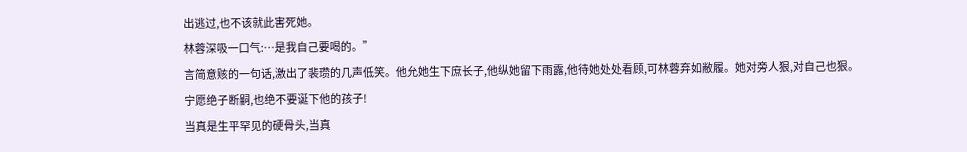出逃过,也不该就此害死她。
林蓉深吸一口气:…是我自己要喝的。”
言简意赅的一句话,激出了裴瓒的几声低笑。他允她生下庶长子,他纵她留下雨露,他待她处处看顾,可林蓉弃如敝履。她对旁人狠,对自己也狠。
宁愿绝子断嗣,也绝不要诞下他的孩子!
当真是生平罕见的硬骨头,当真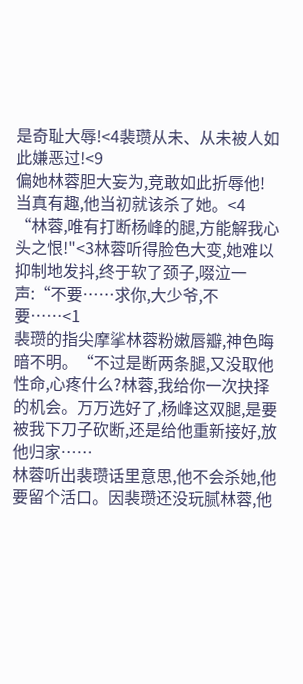是奇耻大辱!<4裴瓒从未、从未被人如此嫌恶过!<9
偏她林蓉胆大妄为,竞敢如此折辱他!
当真有趣,他当初就该杀了她。<4
“林蓉,唯有打断杨峰的腿,方能解我心头之恨!"<3林蓉听得脸色大变,她难以抑制地发抖,终于软了颈子,啜泣一声:“不要……求你,大少爷,不要……<1
裴瓒的指尖摩挲林蓉粉嫩唇瓣,神色晦暗不明。“不过是断两条腿,又没取他性命,心疼什么?林蓉,我给你一次抉择的机会。万万选好了,杨峰这双腿,是要被我下刀子砍断,还是给他重新接好,放他归家……
林蓉听出裴瓒话里意思,他不会杀她,他要留个活口。因裴瓒还没玩腻林蓉,他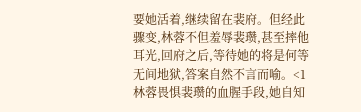要她活着,继续留在裴府。但经此骤变,林蓉不但羞辱裴瓒,甚至摔他耳光,回府之后,等待她的将是何等无间地狱,答案自然不言而喻。<1林蓉畏惧裴瓒的血腥手段,她自知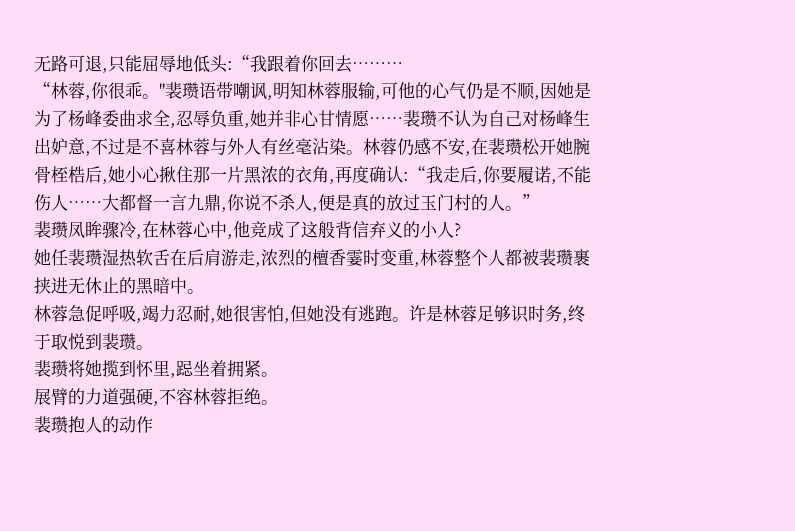无路可退,只能屈辱地低头:“我跟着你回去………
“林蓉,你很乖。"裴瓒语带嘲讽,明知林蓉服输,可他的心气仍是不顺,因她是为了杨峰委曲求全,忍辱负重,她并非心甘情愿……裴瓒不认为自己对杨峰生出妒意,不过是不喜林蓉与外人有丝毫沾染。林蓉仍感不安,在裴瓒松开她腕骨桎梏后,她小心揪住那一片黑浓的衣角,再度确认:“我走后,你要履诺,不能伤人……大都督一言九鼎,你说不杀人,便是真的放过玉门村的人。”
裴瓒凤眸骤冷,在林蓉心中,他竞成了这般背信弃义的小人?
她任裴瓒湿热软舌在后肩游走,浓烈的檀香霎时变重,林蓉整个人都被裴瓒裹挟进无休止的黑暗中。
林蓉急促呼吸,竭力忍耐,她很害怕,但她没有逃跑。许是林蓉足够识时务,终于取悦到裴瓒。
裴瓒将她揽到怀里,跽坐着拥紧。
展臂的力道强硬,不容林蓉拒绝。
裴瓒抱人的动作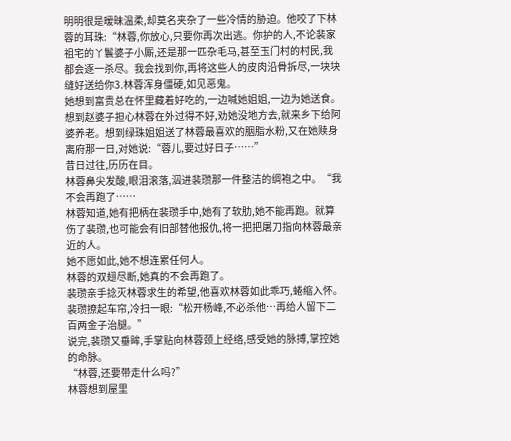明明很是暧昧温柔,却莫名夹杂了一些冷情的胁迫。他咬了下林蓉的耳珠:“林蓉,你放心,只要你再次出逃。你护的人,不论裴家祖宅的丫鬟婆子小厮,还是那一匹杂毛马,甚至玉门村的村民,我都会逐一杀尽。我会找到你,再将这些人的皮肉沿骨拆尽,一块块缝好送给你3.林蓉浑身僵硬,如见恶鬼。
她想到富贵总在怀里藏着好吃的,一边喊她姐姐,一边为她送食。想到赵婆子担心林蓉在外过得不好,劝她没地方去,就来乡下给阿婆养老。想到绿珠姐姐送了林蓉最喜欢的胭脂水粉,又在她赎身离府那一日,对她说:“蓉儿,要过好日子……”
昔日过往,历历在目。
林蓉鼻尖发酸,眼泪滚落,泅进裴瓒那一件整洁的绸袍之中。“我不会再跑了……
林蓉知道,她有把柄在裴瓒手中,她有了软肋,她不能再跑。就算伤了裴瓒,也可能会有旧部替他报仇,将一把把屠刀指向林蓉最亲近的人。
她不愿如此,她不想连累任何人。
林蓉的双翅尽断,她真的不会再跑了。
裴瓒亲手捻灭林蓉求生的希望,他喜欢林蓉如此乖巧,蜷缩入怀。裴瓒撩起车帘,冷扫一眼:“松开杨峰,不必杀他…再给人留下二百两金子治腿。”
说完,裴瓒又垂眸,手掌贴向林蓉颈上经络,感受她的脉搏,掌控她的命脉。
“林蓉,还要带走什么吗?”
林蓉想到屋里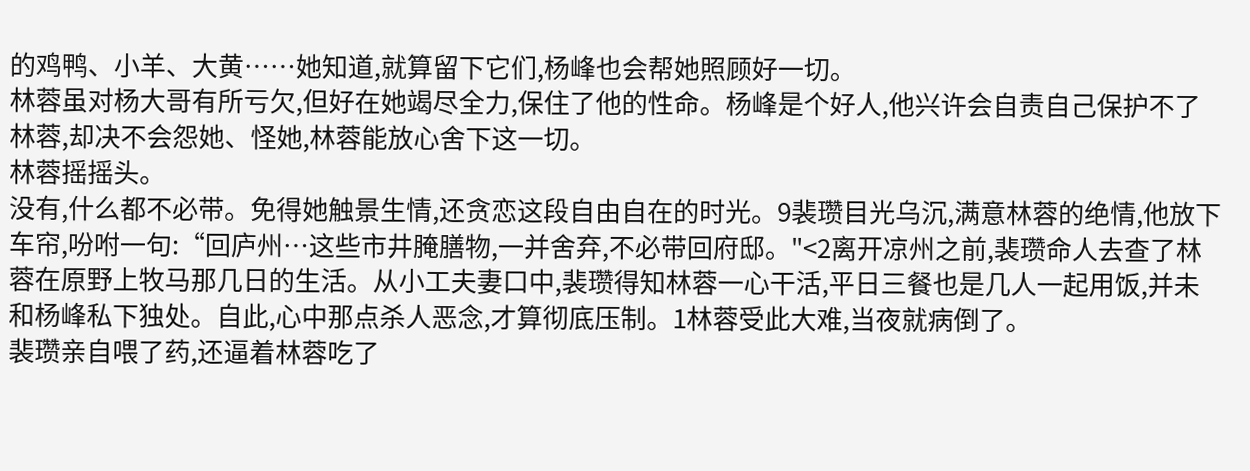的鸡鸭、小羊、大黄……她知道,就算留下它们,杨峰也会帮她照顾好一切。
林蓉虽对杨大哥有所亏欠,但好在她竭尽全力,保住了他的性命。杨峰是个好人,他兴许会自责自己保护不了林蓉,却决不会怨她、怪她,林蓉能放心舍下这一切。
林蓉摇摇头。
没有,什么都不必带。免得她触景生情,还贪恋这段自由自在的时光。9裴瓒目光乌沉,满意林蓉的绝情,他放下车帘,吩咐一句:“回庐州…这些市井腌膳物,一并舍弃,不必带回府邸。"<2离开凉州之前,裴瓒命人去查了林蓉在原野上牧马那几日的生活。从小工夫妻口中,裴瓒得知林蓉一心干活,平日三餐也是几人一起用饭,并未和杨峰私下独处。自此,心中那点杀人恶念,才算彻底压制。1林蓉受此大难,当夜就病倒了。
裴瓒亲自喂了药,还逼着林蓉吃了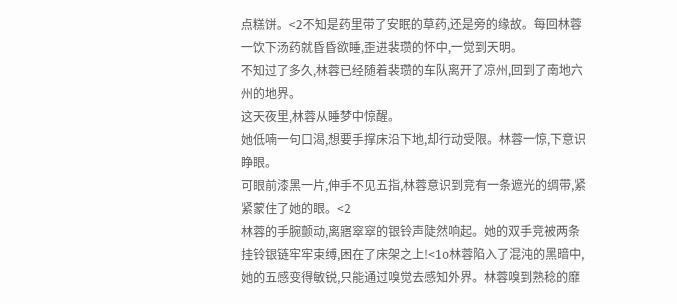点糕饼。<2不知是药里带了安眠的草药,还是旁的缘故。每回林蓉一饮下汤药就昏昏欲睡,歪进裴瓒的怀中,一觉到天明。
不知过了多久,林蓉已经随着裴瓒的车队离开了凉州,回到了南地六州的地界。
这天夜里,林蓉从睡梦中惊醒。
她低喃一句口渴,想要手撑床沿下地,却行动受限。林蓉一惊,下意识睁眼。
可眼前漆黑一片,伸手不见五指,林蓉意识到竞有一条遮光的绸带,紧紧蒙住了她的眼。<2
林蓉的手腕颤动,离寤窣窣的银铃声陡然响起。她的双手竞被两条挂铃银链牢牢束缚,困在了床架之上!<1o林蓉陷入了混沌的黑暗中,她的五感变得敏锐,只能通过嗅觉去感知外界。林蓉嗅到熟稔的靡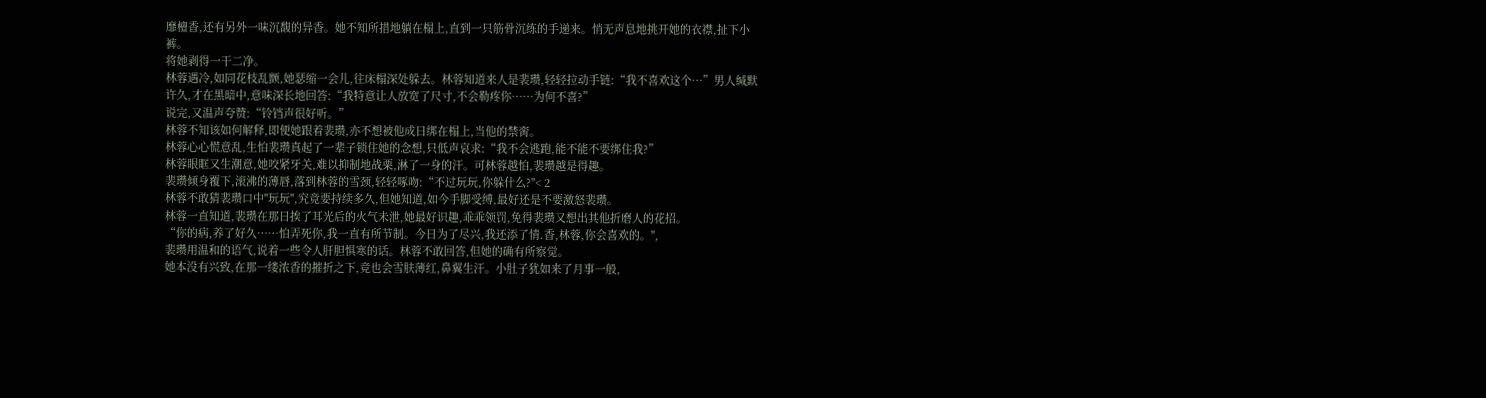靡檀香,还有另外一味沉馥的异香。她不知所措地躺在榻上,直到一只筋骨沉练的手递来。悄无声息地挑开她的衣襟,扯下小裤。
将她剥得一干二净。
林蓉遇冷,如同花枝乱颤,她瑟缩一会儿,往床榻深处躲去。林蓉知道来人是裴瓒,轻轻拉动手链:“我不喜欢这个…”男人缄默许久,才在黑暗中,意味深长地回答:“我特意让人放宽了尺寸,不会勒疼你……为何不喜?”
说完,又温声夸赞:“铃铛声很好听。”
林蓉不知该如何解释,即便她跟着裴瓒,亦不想被他成日绑在榻上,当他的禁脔。
林蓉心心慌意乱,生怕裴瓒真起了一辈子锁住她的念想,只低声哀求:“我不会逃跑,能不能不要绑住我?”
林蓉眼眶又生潮意,她咬紧牙关,难以抑制地战栗,淋了一身的汗。可林蓉越怕,裴瓒越是得趣。
裴瓒倾身覆下,滚沸的薄唇,落到林蓉的雪颈,轻轻啄吻:“不过玩玩,你躲什么?"< 2
林蓉不敢猜裴瓒口中"玩玩",究竟要持续多久,但她知道,如今手脚受缚,最好还是不要激怒裴瓒。
林蓉一直知道,裴瓒在那日挨了耳光后的火气未泄,她最好识趣,乖乖领罚,免得裴瓒又想出其他折磨人的花招。
“你的病,养了好久……怕弄死你,我一直有所节制。今日为了尽兴,我还添了情.香,林蓉,你会喜欢的。",
裴瓒用温和的语气,说着一些令人肝胆惧寒的话。林蓉不敢回答,但她的确有所察觉。
她本没有兴致,在那一缕浓香的摧折之下,竞也会雪肤薄红,鼻翼生汗。小肚子犹如来了月事一般,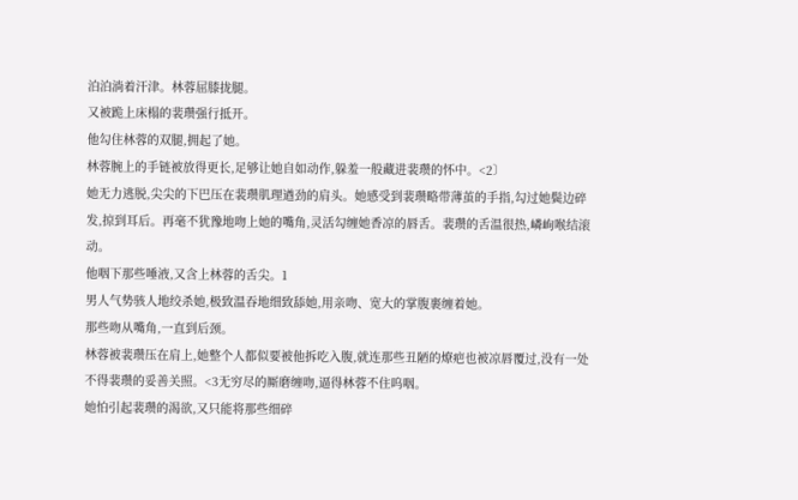泊泊淌着汗津。林蓉屈膝拢腿。
又被跪上床榻的裴瓒强行抵开。
他勾住林蓉的双腿,拥起了她。
林蓉腕上的手链被放得更长,足够让她自如动作,躲羞一般藏进裴瓒的怀中。<2〕
她无力逃脱,尖尖的下巴压在裴瓒肌理遒劲的肩头。她感受到裴瓒略带薄茧的手指,勾过她鬓边碎发,掠到耳后。再毫不犹豫地吻上她的嘴角,灵活勾缠她香凉的唇舌。裴瓒的舌温很热,嶙峋喉结滚动。
他咽下那些唾液,又含上林蓉的舌尖。1
男人气势骇人地绞杀她,极致温吞地细致舔她,用亲吻、宽大的掌腹裹缠着她。
那些吻从嘴角,一直到后颈。
林蓉被裴瓒压在肩上,她整个人都似要被他拆吃入腹,就连那些丑陋的燎疤也被凉唇覆过,没有一处不得裴瓒的妥善关照。<3无穷尽的厮磨缠吻,逼得林蓉不住呜咽。
她怕引起裴瓒的渴欲,又只能将那些细碎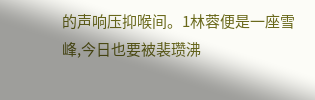的声响压抑喉间。1林蓉便是一座雪峰,今日也要被裴瓒沸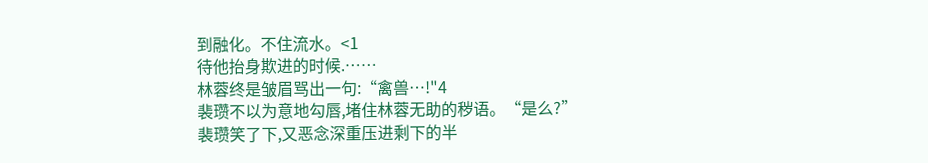到融化。不住流水。<1
待他抬身欺进的时候.……
林蓉终是皱眉骂出一句:“禽兽…!"4
裴瓒不以为意地勾唇,堵住林蓉无助的秽语。“是么?”
裴瓒笑了下,又恶念深重压进剩下的半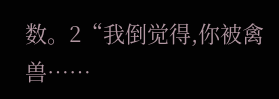数。2“我倒觉得,你被禽兽……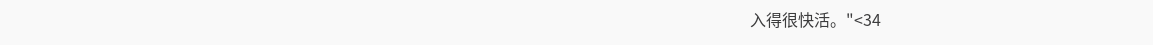入得很快活。"<34